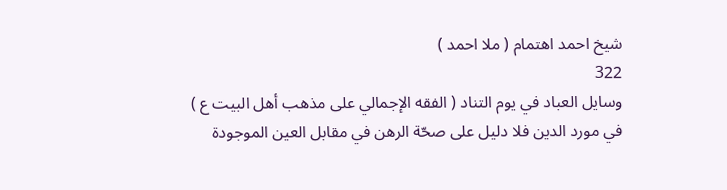شيخ احمد اهتمام ( ملا احمد )
322
وسايل العباد في يوم التناد ( الفقه الإجمالي على مذهب أهل البيت ع )
في مورد الدين فلا دليل على صحّة الرهن في مقابل العين الموجودة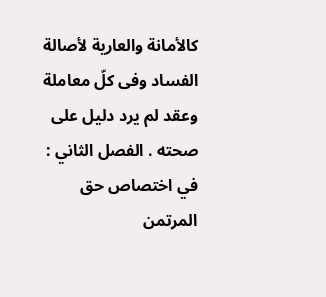كالأمانة والعارية لأصالة الفساد وفى كلّ معاملة وعقد لم يرد دليل على صحته . الفصل الثاني : في اختصاص حق المرتمن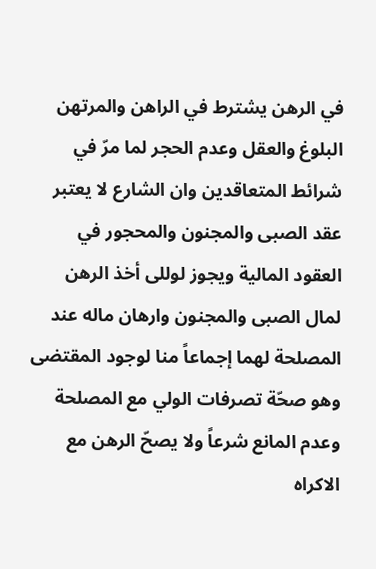في الرهن يشترط في الراهن والمرتهن البلوغ والعقل وعدم الحجر لما مرّ في شرائط المتعاقدين وان الشارع لا يعتبر عقد الصبى والمجنون والمحجور في العقود المالية ويجوز لوللى أخذ الرهن لمال الصبى والمجنون وارهان ماله عند المصلحة لهما إجماعاً منا لوجود المقتضى وهو صحّة تصرفات الولي مع المصلحة وعدم المانع شرعاً ولا يصحّ الرهن مع الاكراه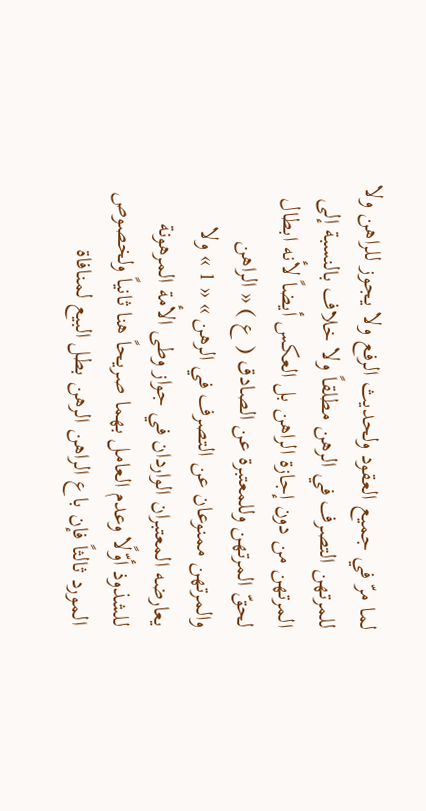لما مرّ في جميع العقود ولحديث الرفع ولا يجوز للراهن ولا للمرتهن التصرف في الرهن مطلقاً ولا خلاف بالنسبة إلى المرتهن من دون إجازة الراهن بل العكس أيضاً لأنه ابطال لحقّ المرتهن وللمعتبرة عن الصادق ( ع ) « الراهن والمرتهن ممنوعان عن التصرف في الرهن » « 1 » ولا يعارضه المعتبران الواردان في جواز وطى الأمة المرهونة للشذوذ أوّلًا وعدم العامل بهما صريحاً هنا ثانياً ولخصوص المورد ثالثاً فإن باع الراهن الرهن بطل البيع لمنافاة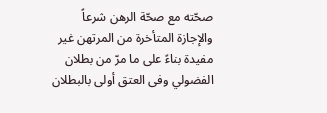صحّته مع صحّة الرهن شرعاً والإجازة المتأخرة من المرتهن غير مفيدة بناءً على ما مرّ من بطلان الفضولي وفى العتق أولى بالبطلان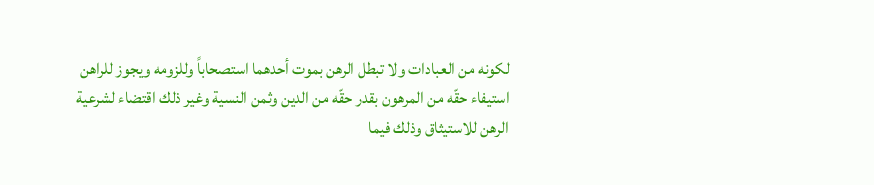لكونه من العبادات ولا تبطل الرهن بموت أحدهما استصحاباً وللزومه ويجوز للراهن استيفاء حقّه من المرهون بقدر حقّه من الدين وثمن النسية وغير ذلك اقتضاء لشرعية الرهن للاستيثاق وذلك فيما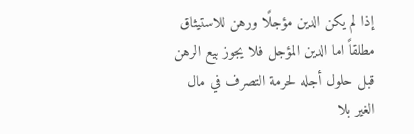إذا لم يكن الدين مؤجلًا ورهن للاستيثاق مطلقاً اما الدين المؤجل فلا يجوز بيع الرهن قبل حلول أجله لحرمة التصرف في مال الغير بلا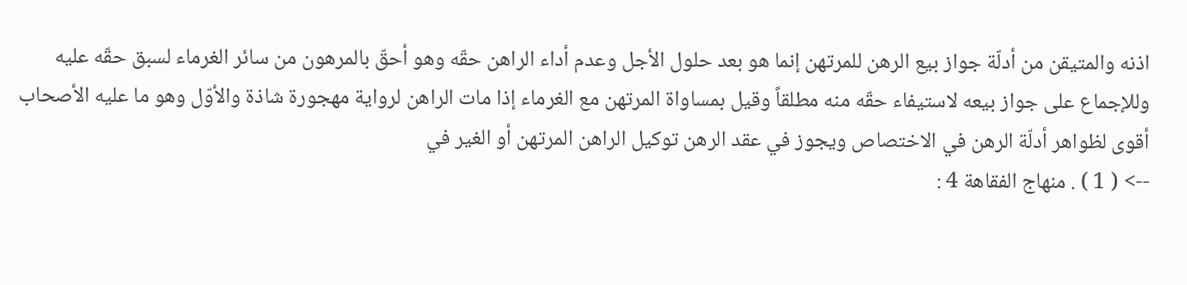اذنه والمتيقن من أدلّة جواز بيع الرهن للمرتهن إنما هو بعد حلول الأجل وعدم أداء الراهن حقّه وهو أحقّ بالمرهون من سائر الغرماء لسبق حقّه عليه وللإجماع على جواز بيعه لاستيفاء حقّه منه مطلقاً وقيل بمساواة المرتهن مع الغرماء إذا مات الراهن لرواية مهجورة شاذة والأوّل وهو ما عليه الأصحاب أقوى لظواهر أدلّة الرهن في الاختصاص ويجوز في عقد الرهن توكيل الراهن المرتهن أو الغير في
--> ( 1 ) . منهاج الفقاهة 4 :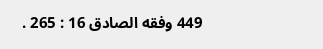449 وفقه الصادق 16 : 265 .